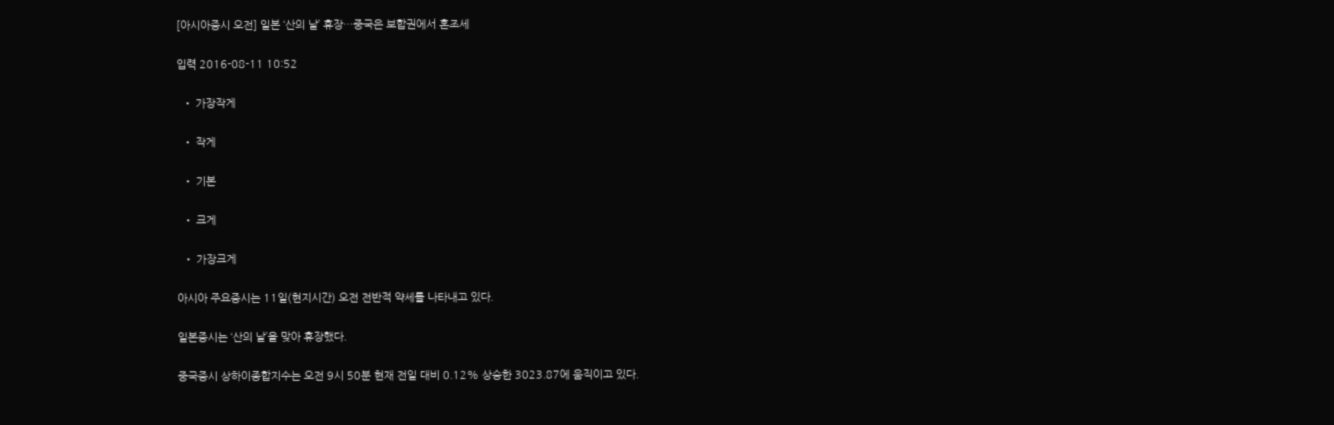[아시아증시 오전] 일본 ‘산의 날’ 휴장…중국은 보합권에서 혼조세

입력 2016-08-11 10:52

  • 가장작게

  • 작게

  • 기본

  • 크게

  • 가장크게

아시아 주요증시는 11일(현지시간) 오전 전반적 약세를 나타내고 있다.

일본증시는 ‘산의 날’을 맞아 휴장했다.

중국증시 상하이종합지수는 오전 9시 50분 현재 전일 대비 0.12% 상승한 3023.87에 움직이고 있다.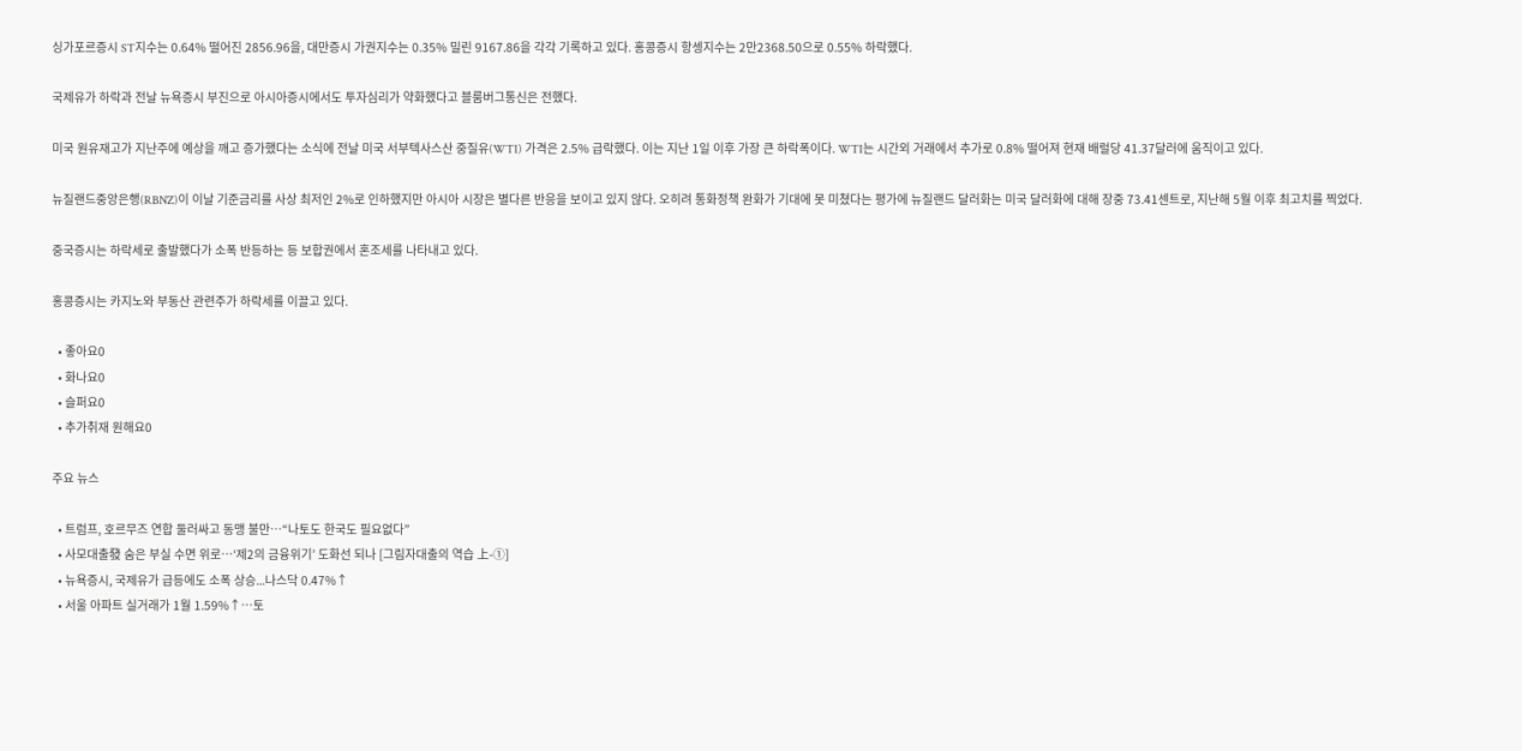싱가포르증시 ST지수는 0.64% 떨어진 2856.96을, 대만증시 가권지수는 0.35% 밀린 9167.86을 각각 기록하고 있다. 홍콩증시 항셍지수는 2만2368.50으로 0.55% 하락했다.

국제유가 하락과 전날 뉴욕증시 부진으로 아시아증시에서도 투자심리가 약화했다고 블룸버그통신은 전했다.

미국 원유재고가 지난주에 예상을 깨고 증가했다는 소식에 전날 미국 서부텍사스산 중질유(WTI) 가격은 2.5% 급락했다. 이는 지난 1일 이후 가장 큰 하락폭이다. WTI는 시간외 거래에서 추가로 0.8% 떨어져 현재 배럴당 41.37달러에 움직이고 있다.

뉴질랜드중앙은행(RBNZ)이 이날 기준금리를 사상 최저인 2%로 인하했지만 아시아 시장은 별다른 반응을 보이고 있지 않다. 오히려 통화정책 완화가 기대에 못 미쳤다는 평가에 뉴질랜드 달러화는 미국 달러화에 대해 장중 73.41센트로, 지난해 5월 이후 최고치를 찍었다.

중국증시는 하락세로 출발했다가 소폭 반등하는 등 보합권에서 혼조세를 나타내고 있다.

홍콩증시는 카지노와 부동산 관련주가 하락세를 이끌고 있다.

  • 좋아요0
  • 화나요0
  • 슬퍼요0
  • 추가취재 원해요0

주요 뉴스

  • 트럼프, 호르무즈 연합 둘러싸고 동맹 불만…“나토도 한국도 필요없다”
  • 사모대출發 숨은 부실 수면 위로…‘제2의 금융위기’ 도화선 되나 [그림자대출의 역습 上-①]
  • 뉴욕증시, 국제유가 급등에도 소폭 상승...나스닥 0.47%↑
  • 서울 아파트 실거래가 1월 1.59%↑…토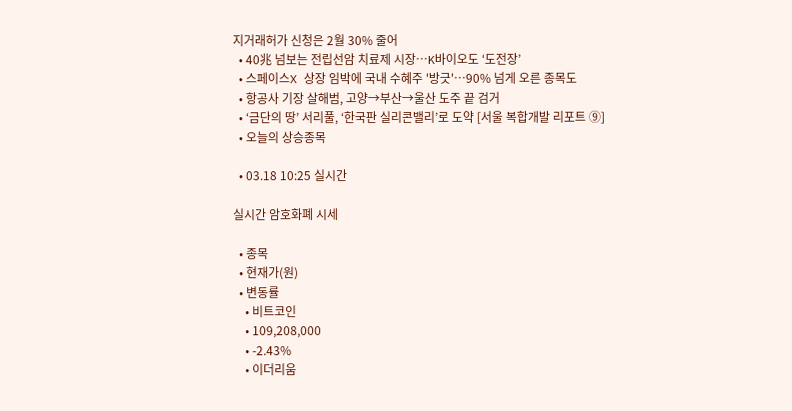지거래허가 신청은 2월 30% 줄어
  • 40兆 넘보는 전립선암 치료제 시장…K바이오도 ‘도전장’
  • 스페이스X 상장 임박에 국내 수혜주 '방긋'…90% 넘게 오른 종목도
  • 항공사 기장 살해범, 고양→부산→울산 도주 끝 검거
  • ‘금단의 땅’ 서리풀, ‘한국판 실리콘밸리’로 도약 [서울 복합개발 리포트 ⑨]
  • 오늘의 상승종목

  • 03.18 10:25 실시간

실시간 암호화폐 시세

  • 종목
  • 현재가(원)
  • 변동률
    • 비트코인
    • 109,208,000
    • -2.43%
    • 이더리움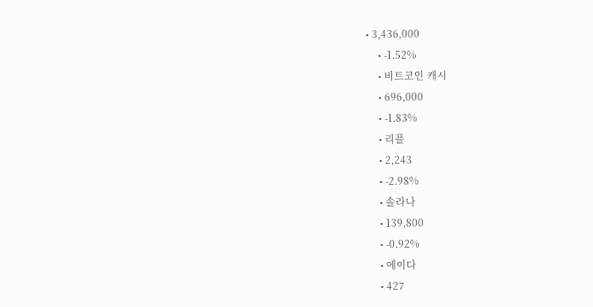• 3,436,000
    • -1.52%
    • 비트코인 캐시
    • 696,000
    • -1.83%
    • 리플
    • 2,243
    • -2.98%
    • 솔라나
    • 139,800
    • -0.92%
    • 에이다
    • 427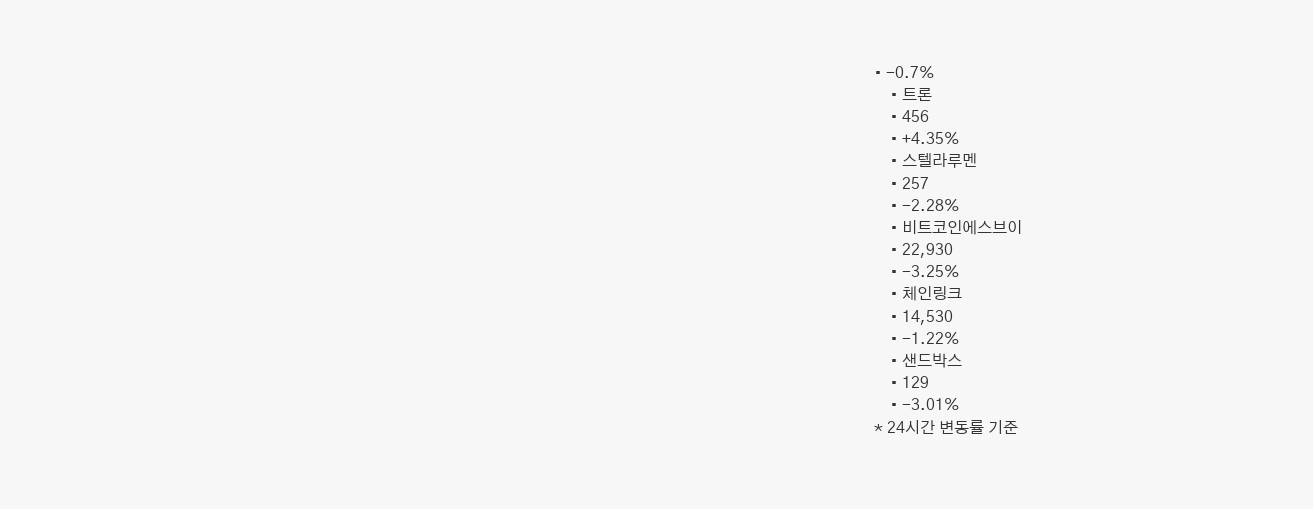• -0.7%
    • 트론
    • 456
    • +4.35%
    • 스텔라루멘
    • 257
    • -2.28%
    • 비트코인에스브이
    • 22,930
    • -3.25%
    • 체인링크
    • 14,530
    • -1.22%
    • 샌드박스
    • 129
    • -3.01%
* 24시간 변동률 기준